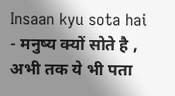Insaan kyu sota hai - मनुष्य क्यों सोते है , अभी तक ये भी पता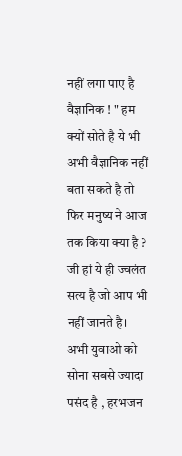नहीं लगा पाए है वैज्ञानिक ! " हम क्यों सोते है ये भी अभी वैज्ञानिक नहीं बता सकते है तो फिर मनुष्य ने आज तक किया क्या है ? जी हां ये ही ज्वलंत सत्य है जो आप भी नहीं जानते है।
अभी युवाओ को सोना सबसे ज्यादा पसंद है , हरभजन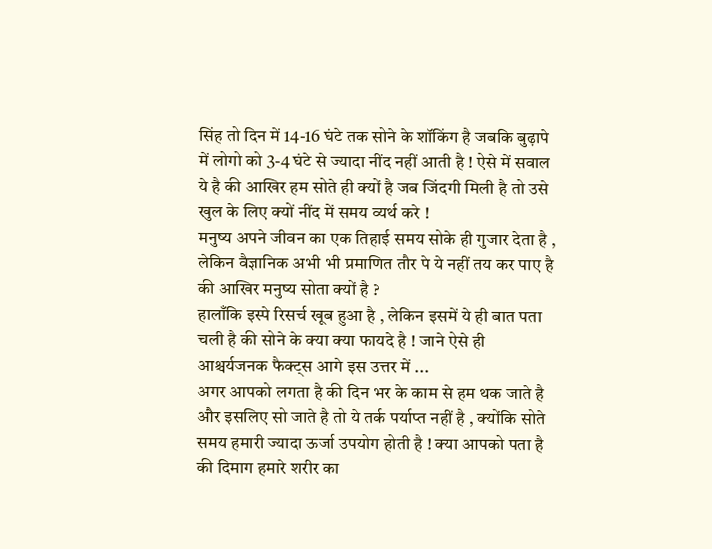सिंह तो दिन में 14-16 घंटे तक सोने के शॉकिंग है जबकि बुढ़ापे में लोगो को 3-4 घंटे से ज्यादा नींद नहीं आती है ! ऐसे में सवाल ये है की आखिर हम सोते ही क्यों है जब जिंदगी मिली है तो उसे खुल के लिए क्यों नींद में समय व्यर्थ करे !
मनुष्य अपने जीवन का एक तिहाई समय सोके ही गुजार देता है , लेकिन वैज्ञानिक अभी भी प्रमाणित तौर पे ये नहीं तय कर पाए है की आखिर मनुष्य सोता क्यों है ?
हालाँकि इस्पे रिसर्च खूब हुआ है , लेकिन इसमें ये ही बात पता चली है की सोने के क्या क्या फायदे है ! जाने ऐसे ही आश्चर्यजनक फैक्ट्स आगे इस उत्तर में ...
अगर आपको लगता है की दिन भर के काम से हम थक जाते है और इसलिए सो जाते है तो ये तर्क पर्याप्त नहीं है , क्योंकि सोते समय हमारी ज्यादा ऊर्जा उपयोग होती है ! क्या आपको पता है की दिमाग हमारे शरीर का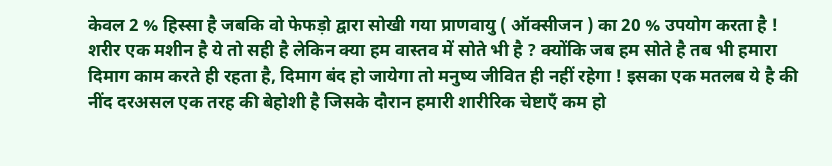केवल 2 % हिस्सा है जबकि वो फेफड़ो द्वारा सोखी गया प्राणवायु ( ऑक्सीजन ) का 20 % उपयोग करता है !
शरीर एक मशीन है ये तो सही है लेकिन क्या हम वास्तव में सोते भी है ? क्योंकि जब हम सोते है तब भी हमारा दिमाग काम करते ही रहता है, दिमाग बंद हो जायेगा तो मनुष्य जीवित ही नहीं रहेगा ! इसका एक मतलब ये है की नींद दरअसल एक तरह की बेहोशी है जिसके दौरान हमारी शारीरिक चेष्टाएँ कम हो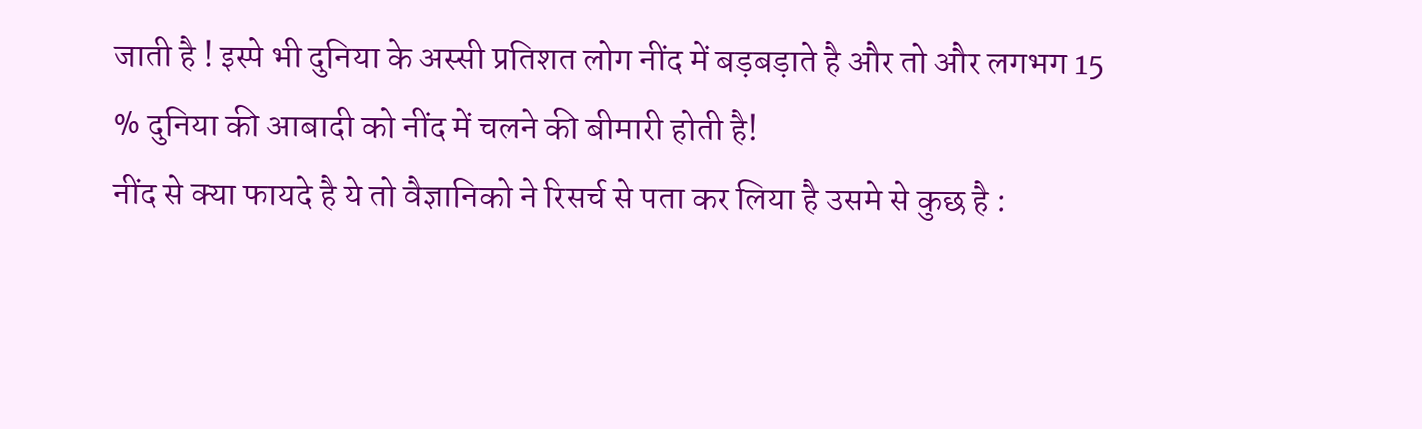जाती है ! इस्पे भी दुनिया के अस्सी प्रतिशत लोग नींद में बड़बड़ाते है और तो और लगभग 15 % दुनिया की आबादी को नींद में चलने की बीमारी होती है!
नींद से क्या फायदे है ये तो वैज्ञानिको ने रिसर्च से पता कर लिया है उसमे से कुछ है :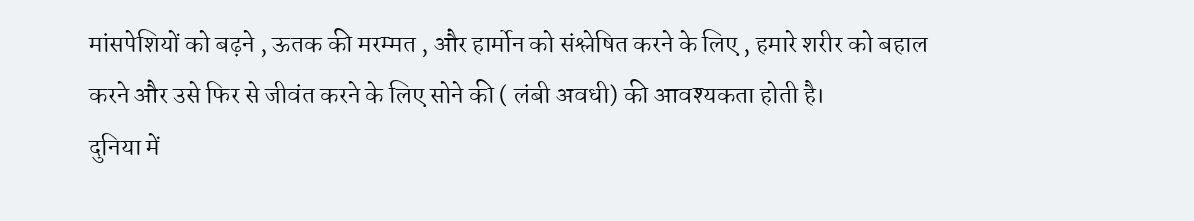मांसपेशियों को बढ़ने , ऊतक की मरम्मत , और हार्मोन को संश्लेषित करने के लिए , हमारे शरीर को बहाल करने और उसे फिर से जीवंत करने के लिए सोने की ( लंबी अवधी) की आवश्यकता होती है।
दुनिया में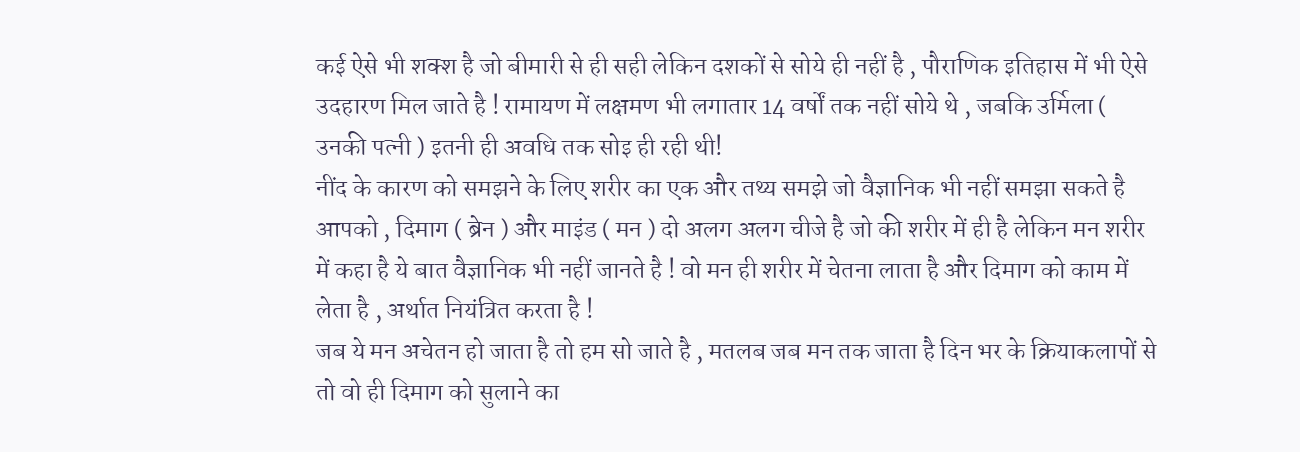कई ऐसे भी शक्श है जो बीमारी से ही सही लेकिन दशकों से सोये ही नहीं है , पौराणिक इतिहास में भी ऐसे उदहारण मिल जाते है ! रामायण में लक्षमण भी लगातार 14 वर्षों तक नहीं सोये थे , जबकि उर्मिला ( उनकी पत्नी ) इतनी ही अवधि तक सोइ ही रही थी!
नींद के कारण को समझने के लिए शरीर का एक और तथ्य समझे जो वैज्ञानिक भी नहीं समझा सकते है आपको , दिमाग ( ब्रेन ) और माइंड ( मन ) दो अलग अलग चीजे है जो की शरीर में ही है लेकिन मन शरीर में कहा है ये बात वैज्ञानिक भी नहीं जानते है ! वो मन ही शरीर में चेतना लाता है और दिमाग को काम में लेता है , अर्थात नियंत्रित करता है !
जब ये मन अचेतन हो जाता है तो हम सो जाते है , मतलब जब मन तक जाता है दिन भर के क्रियाकलापों से तो वो ही दिमाग को सुलाने का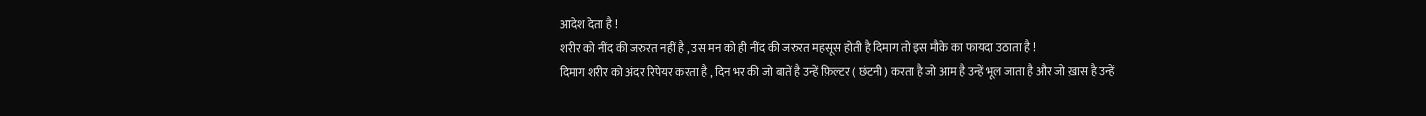आदेश देता है !
शरीर को नींद की जरुरत नहीं है , उस मन को ही नींद की जरुरत महसूस होती है दिमाग तो इस मौके का फायदा उठाता है !
दिमाग शरीर को अंदर रिपेयर करता है , दिन भर की जो बातें है उन्हें फ़िल्टर ( छंटनी ) करता है जो आम है उन्हें भूल जाता है और जो ख़ास है उन्हें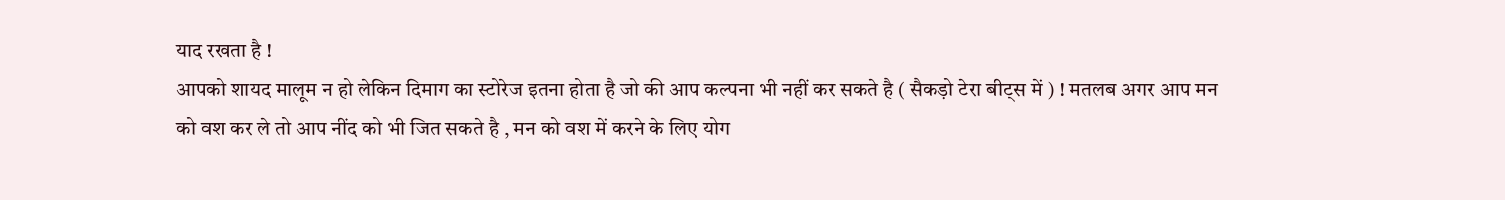याद रखता है !
आपको शायद मालूम न हो लेकिन दिमाग का स्टोरेज इतना होता है जो की आप कल्पना भी नहीं कर सकते है ( सैकड़ो टेरा बीट्स में ) ! मतलब अगर आप मन को वश कर ले तो आप नींद को भी जित सकते है , मन को वश में करने के लिए योग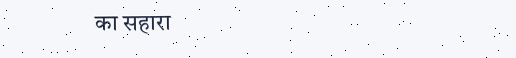का सहारा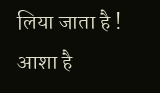लिया जाता है ! आशा है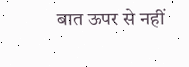बात ऊपर से नहीं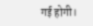गई होगी।